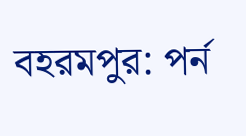বহরমপুর: পর্ন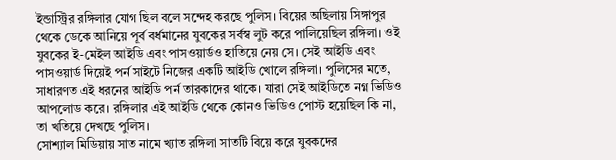ইন্ডাস্ট্রির রঙ্গিলার যোগ ছিল বলে সন্দেহ করছে পুলিস। বিয়ের অছিলায় সিঙ্গাপুর থেকে ডেকে আনিয়ে পূর্ব বর্ধমানের যুবকের সর্বস্ব লুট করে পালিয়েছিল রঙ্গিলা। ওই যুবকের ই-মেইল আইডি এবং পাসওয়ার্ডও হাতিয়ে নেয় সে। সেই আইডি এবং পাসওয়ার্ড দিয়েই পর্ন সাইটে নিজের একটি আইডি খোলে রঙ্গিলা। পুলিসের মতে, সাধারণত এই ধরনের আইডি পর্ন তারকাদের থাকে। যারা সেই আইডিতে নগ্ন ভিডিও আপলোড করে। রঙ্গিলার এই আইডি থেকে কোনও ভিডিও পোস্ট হয়েছিল কি না, তা খতিয়ে দেখছে পুলিস।
সোশ্যাল মিডিয়ায় সাত নামে খ্যাত রঙ্গিলা সাতটি বিয়ে করে যুবকদের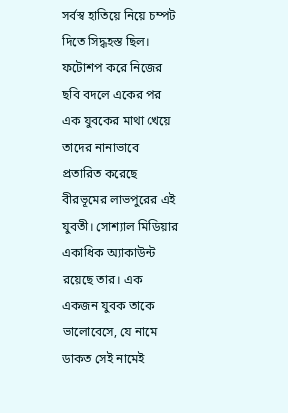সর্বস্ব হাতিয়ে নিয়ে চম্পট দিতে সিদ্ধহস্ত ছিল। ফটোশপ করে নিজের ছবি বদলে একের পর এক যুবকের মাথা খেয়ে তাদের নানাভাবে প্রতারিত করেছে বীরভূমের লাভপুরের এই যুবতী। সোশ্যাল মিডিয়ার একাধিক অ্যাকাউন্ট রয়েছে তার। এক একজন যুবক তাকে ভালোবেসে, যে নামে ডাকত সেই নামেই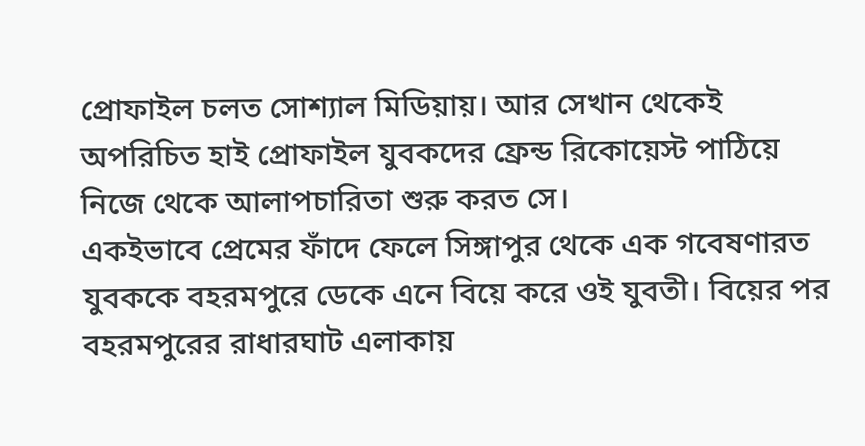প্রোফাইল চলত সোশ্যাল মিডিয়ায়। আর সেখান থেকেই অপরিচিত হাই প্রোফাইল যুবকদের ফ্রেন্ড রিকোয়েস্ট পাঠিয়ে নিজে থেকে আলাপচারিতা শুরু করত সে।
একইভাবে প্রেমের ফাঁদে ফেলে সিঙ্গাপুর থেকে এক গবেষণারত যুবককে বহরমপুরে ডেকে এনে বিয়ে করে ওই যুবতী। বিয়ের পর বহরমপুরের রাধারঘাট এলাকায়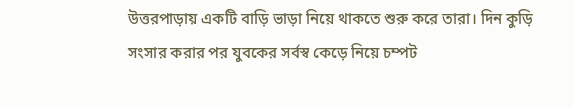উত্তরপাড়ায় একটি বাড়ি ভাড়া নিয়ে থাকতে শুরু করে তারা। দিন কুড়ি সংসার করার পর যুবকের সর্বস্ব কেড়ে নিয়ে চম্পট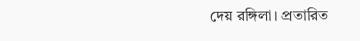দেয় রঙ্গিলা। প্রতারিত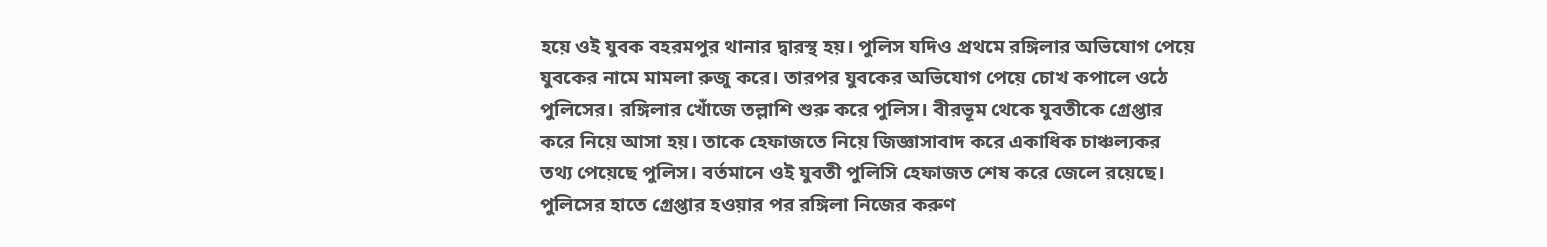হয়ে ওই যুবক বহরমপুর থানার দ্বারস্থ হয়। পুলিস যদিও প্রথমে রঙ্গিলার অভিযোগ পেয়ে যুবকের নামে মামলা রুজু করে। তারপর যুবকের অভিযোগ পেয়ে চোখ কপালে ওঠে পুলিসের। রঙ্গিলার খোঁজে তল্লাশি শুরু করে পুলিস। বীরভূম থেকে যুবতীকে গ্রেপ্তার করে নিয়ে আসা হয়। তাকে হেফাজতে নিয়ে জিজ্ঞাসাবাদ করে একাধিক চাঞ্চল্যকর তথ্য পেয়েছে পুলিস। বর্তমানে ওই যুবতী পুলিসি হেফাজত শেষ করে জেলে রয়েছে। পুলিসের হাতে গ্রেপ্তার হওয়ার পর রঙ্গিলা নিজের করুণ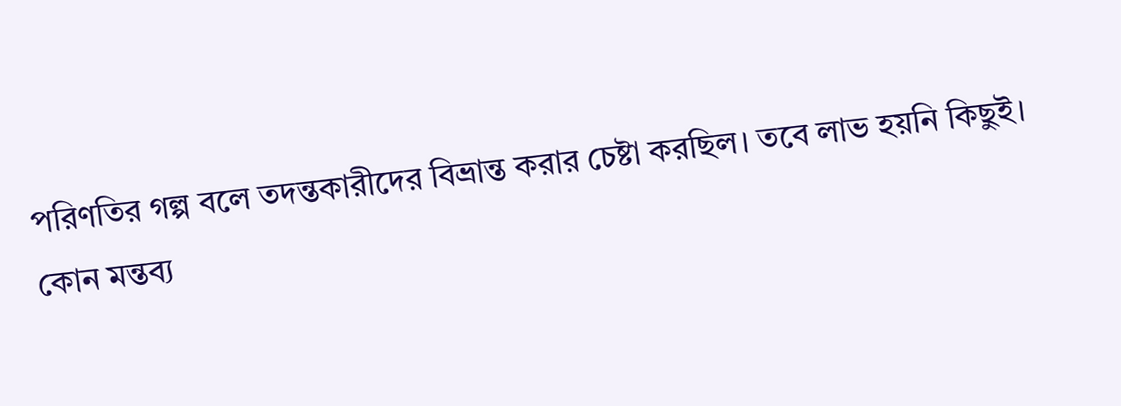পরিণতির গল্প বলে তদন্তকারীদের বিভ্রান্ত করার চেষ্টা করছিল। তবে লাভ হয়নি কিছুই।
কোন মন্তব্য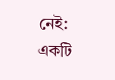নেই:
একটি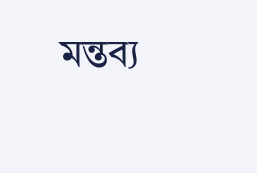মন্তব্য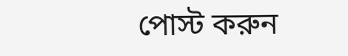পোস্ট করুন